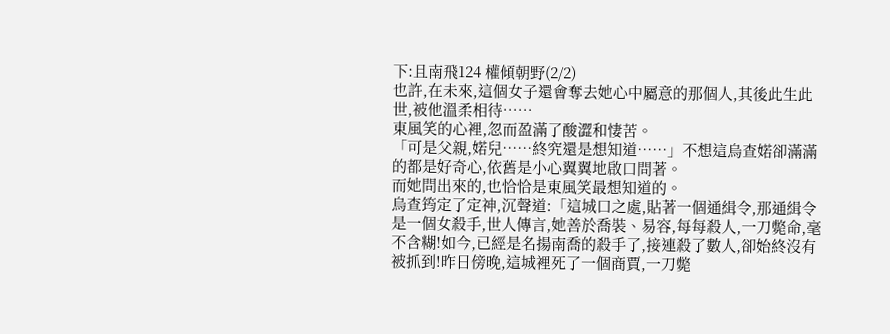下:且南飛124 權傾朝野(2/2)
也許,在未來,這個女子還會奪去她心中屬意的那個人,其後此生此世,被他溫柔相待……
東風笑的心裡,忽而盈滿了酸澀和悽苦。
「可是父親,婼兒……終究還是想知道……」不想這烏查婼卻滿滿的都是好奇心,依舊是小心翼翼地啟口問著。
而她問出來的,也恰恰是東風笑最想知道的。
烏查筠定了定神,沉聲道:「這城口之處,貼著一個通緝令,那通緝令是一個女殺手,世人傳言,她善於喬裝、易容,每每殺人,一刀斃命,毫不含糊!如今,已經是名揚南喬的殺手了,接連殺了數人,卻始終沒有被抓到!昨日傍晚,這城裡死了一個商賈,一刀斃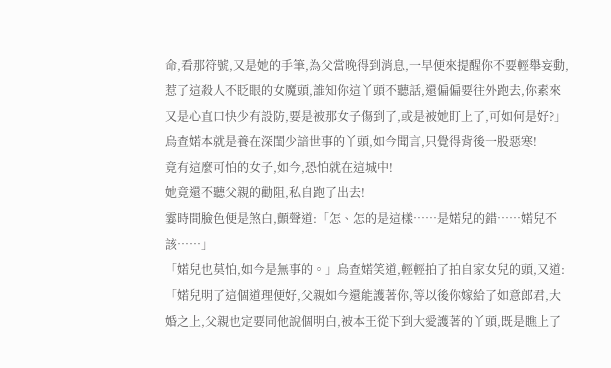命,看那符號,又是她的手筆,為父當晚得到消息,一早便來提醒你不要輕舉妄動,惹了這殺人不眨眼的女魔頭,誰知你這丫頭不聽話,還偏偏要往外跑去,你素來又是心直口快少有設防,要是被那女子傷到了,或是被她盯上了,可如何是好?」
烏查婼本就是養在深閨少諳世事的丫頭,如今聞言,只覺得背後一股惡寒!
竟有這麼可怕的女子,如今,恐怕就在這城中!
她竟還不聽父親的勸阻,私自跑了出去!
霎時間臉色便是煞白,顫聲道:「怎、怎的是這樣……是婼兒的錯……婼兒不該……」
「婼兒也莫怕,如今是無事的。」烏查婼笑道,輕輕拍了拍自家女兒的頭,又道:「婼兒明了這個道理便好,父親如今還能護著你,等以後你嫁給了如意郎君,大婚之上,父親也定要同他說個明白,被本王從下到大愛護著的丫頭,既是瞧上了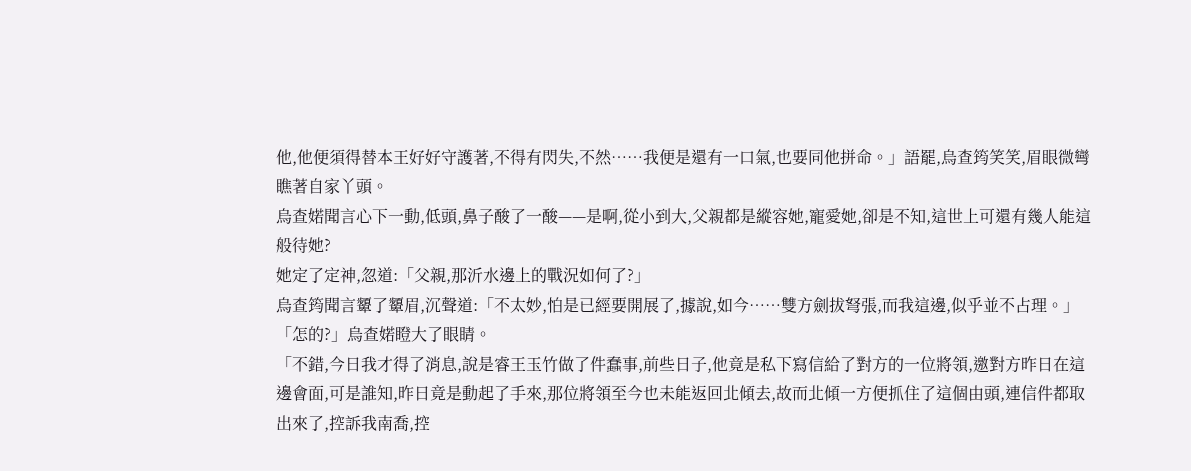他,他便須得替本王好好守護著,不得有閃失,不然……我便是還有一口氣,也要同他拼命。」語罷,烏查筠笑笑,眉眼微彎瞧著自家丫頭。
烏查婼聞言心下一動,低頭,鼻子酸了一酸——是啊,從小到大,父親都是縱容她,寵愛她,卻是不知,這世上可還有幾人能這般待她?
她定了定神,忽道:「父親,那沂水邊上的戰況如何了?」
烏查筠聞言顰了顰眉,沉聲道:「不太妙,怕是已經要開展了,據說,如今……雙方劍拔弩張,而我這邊,似乎並不占理。」
「怎的?」烏查婼瞪大了眼睛。
「不錯,今日我才得了消息,說是睿王玉竹做了件蠢事,前些日子,他竟是私下寫信給了對方的一位將領,邀對方昨日在這邊會面,可是誰知,昨日竟是動起了手來,那位將領至今也未能返回北傾去,故而北傾一方便抓住了這個由頭,連信件都取出來了,控訴我南喬,控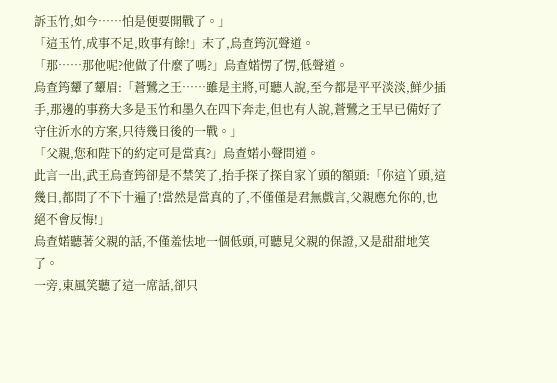訴玉竹,如今……怕是便要開戰了。」
「這玉竹,成事不足,敗事有餘!」末了,烏查筠沉聲道。
「那……那他呢?他做了什麼了嗎?」烏查婼愣了愣,低聲道。
烏查筠顰了顰眉:「蒼鷺之王……雖是主將,可聽人說,至今都是平平淡淡,鮮少插手,那邊的事務大多是玉竹和墨久在四下奔走,但也有人說,蒼鷺之王早已備好了守住沂水的方案,只待幾日後的一戰。」
「父親,您和陛下的約定可是當真?」烏查婼小聲問道。
此言一出,武王烏查筠卻是不禁笑了,抬手探了探自家丫頭的額頭:「你這丫頭,這幾日,都問了不下十遍了!當然是當真的了,不僅僅是君無戲言,父親應允你的,也絕不會反悔!」
烏查婼聽著父親的話,不僅羞怯地一個低頭,可聽見父親的保證,又是甜甜地笑了。
一旁,東風笑聽了這一席話,卻只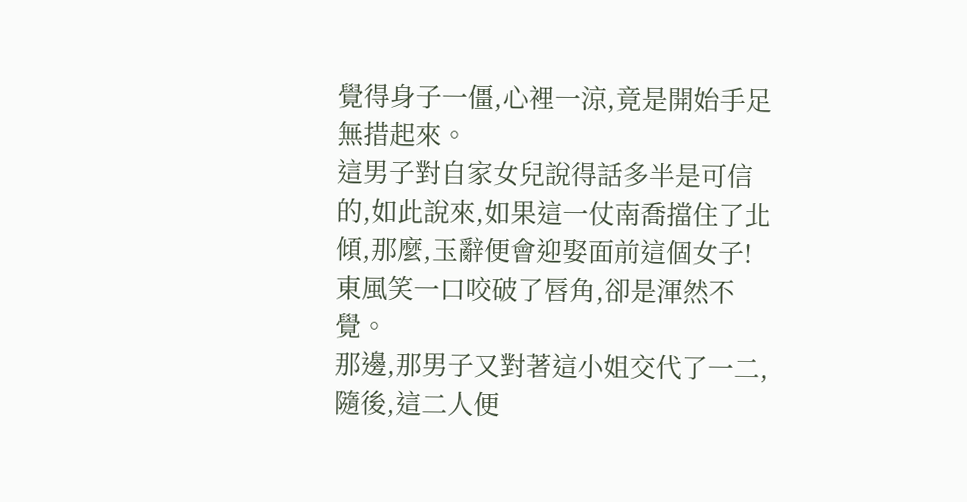覺得身子一僵,心裡一涼,竟是開始手足無措起來。
這男子對自家女兒說得話多半是可信的,如此說來,如果這一仗南喬擋住了北傾,那麼,玉辭便會迎娶面前這個女子!
東風笑一口咬破了唇角,卻是渾然不覺。
那邊,那男子又對著這小姐交代了一二,隨後,這二人便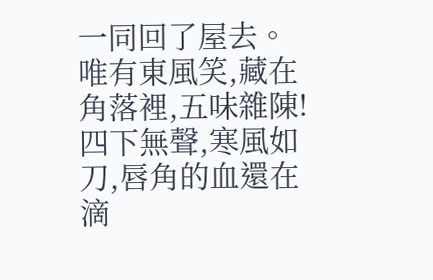一同回了屋去。
唯有東風笑,藏在角落裡,五味雜陳!四下無聲,寒風如刀,唇角的血還在滴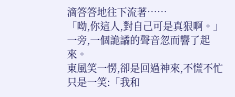滴答答地往下流著……
「呦,你這人,對自己可是真狠啊。」
一旁,一個詭譎的聲音忽而響了起來。
東風笑一愣,卻是回過神來,不慌不忙只是一笑:「我和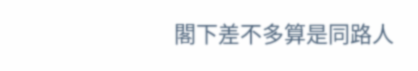閣下差不多算是同路人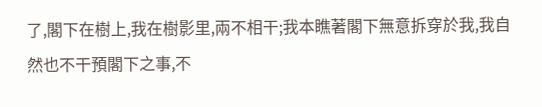了,閣下在樹上,我在樹影里,兩不相干;我本瞧著閣下無意拆穿於我,我自然也不干預閣下之事,不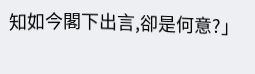知如今閣下出言,卻是何意?」